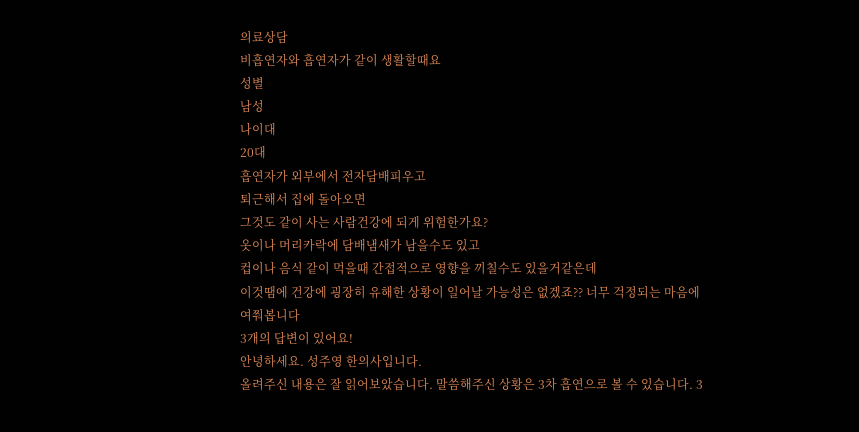의료상담
비흡연자와 흡연자가 같이 생활할때요
성별
남성
나이대
20대
흡연자가 외부에서 전자담배피우고
퇴근해서 집에 돌아오면
그것도 같이 사는 사람건강에 되게 위험한가요?
옷이나 머리카락에 담배냄새가 남을수도 있고
컵이나 음식 같이 먹을때 간접적으로 영향을 끼칠수도 있을거같은데
이것땜에 건강에 굉장히 유해한 상황이 일어날 가능성은 없겠죠?? 너무 걱정되는 마음에 여쭤봅니다
3개의 답변이 있어요!
안녕하세요. 성주영 한의사입니다.
올려주신 내용은 잘 읽어보았습니다. 말씀해주신 상황은 3차 흡연으로 볼 수 있습니다. 3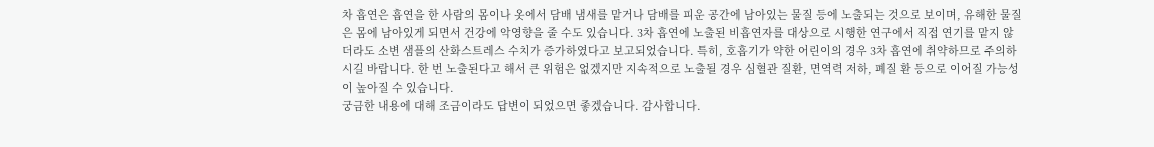차 흡연은 흡연을 한 사람의 몸이나 옷에서 담배 냄새를 맡거나 담배를 피운 공간에 남아있는 물질 등에 노출되는 것으로 보이며, 유해한 물질은 몸에 남아있게 되면서 건강에 악영향을 줄 수도 있습니다. 3차 흡연에 노출된 비흡연자를 대상으로 시행한 연구에서 직접 연기를 맡지 않더라도 소변 샘플의 산화스트레스 수치가 증가하였다고 보고되었습니다. 특히, 호흡기가 약한 어린이의 경우 3차 흡연에 취약하므로 주의하시길 바랍니다. 한 번 노출된다고 해서 큰 위험은 없겠지만 지속적으로 노출될 경우 심혈관 질환, 면역력 저하, 폐질 환 등으로 이어질 가능성이 높아질 수 있습니다.
궁금한 내용에 대해 조금이라도 답변이 되었으면 좋겠습니다. 감사합니다.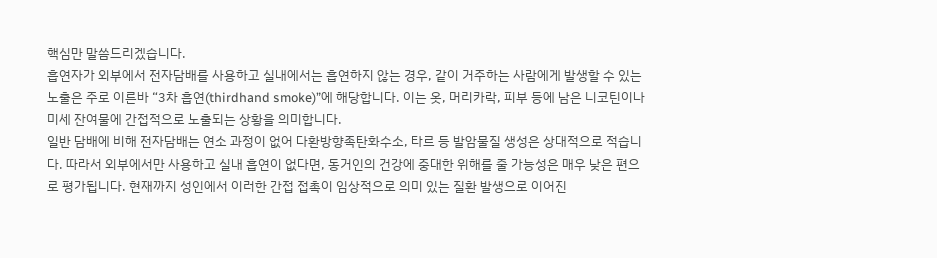핵심만 말씀드리겠습니다.
흡연자가 외부에서 전자담배를 사용하고 실내에서는 흡연하지 않는 경우, 같이 거주하는 사람에게 발생할 수 있는 노출은 주로 이른바 “3차 흡연(thirdhand smoke)”에 해당합니다. 이는 옷, 머리카락, 피부 등에 남은 니코틴이나 미세 잔여물에 간접적으로 노출되는 상황을 의미합니다.
일반 담배에 비해 전자담배는 연소 과정이 없어 다환방향족탄화수소, 타르 등 발암물질 생성은 상대적으로 적습니다. 따라서 외부에서만 사용하고 실내 흡연이 없다면, 동거인의 건강에 중대한 위해를 줄 가능성은 매우 낮은 편으로 평가됩니다. 현재까지 성인에서 이러한 간접 접촉이 임상적으로 의미 있는 질환 발생으로 이어진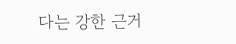다는 강한 근거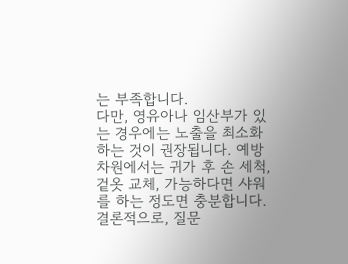는 부족합니다.
다만, 영유아나 임산부가 있는 경우에는 노출을 최소화하는 것이 권장됩니다. 예방 차원에서는 귀가 후 손 세척, 겉옷 교체, 가능하다면 샤워를 하는 정도면 충분합니다.
결론적으로, 질문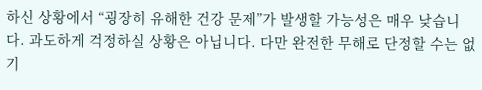하신 상황에서 “굉장히 유해한 건강 문제”가 발생할 가능성은 매우 낮습니다. 과도하게 걱정하실 상황은 아닙니다. 다만 완전한 무해로 단정할 수는 없기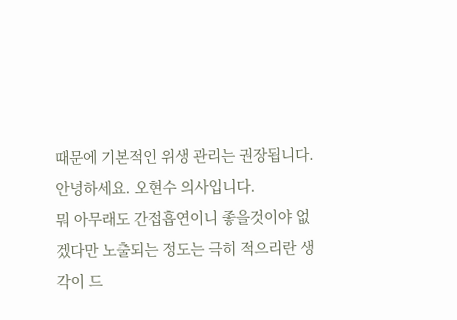때문에 기본적인 위생 관리는 권장됩니다.
안녕하세요. 오현수 의사입니다.
뭐 아무래도 간접흡연이니 좋을것이야 없겠다만 노출되는 정도는 극히 적으리란 생각이 드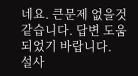네요. 큰문제 없을것 같습니다. 답변 도움되었기 바랍니다.
설사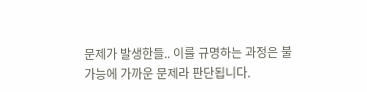문제가 발생한들.. 이를 규명하는 과정은 불가능에 가까운 문제라 판단됩니다.